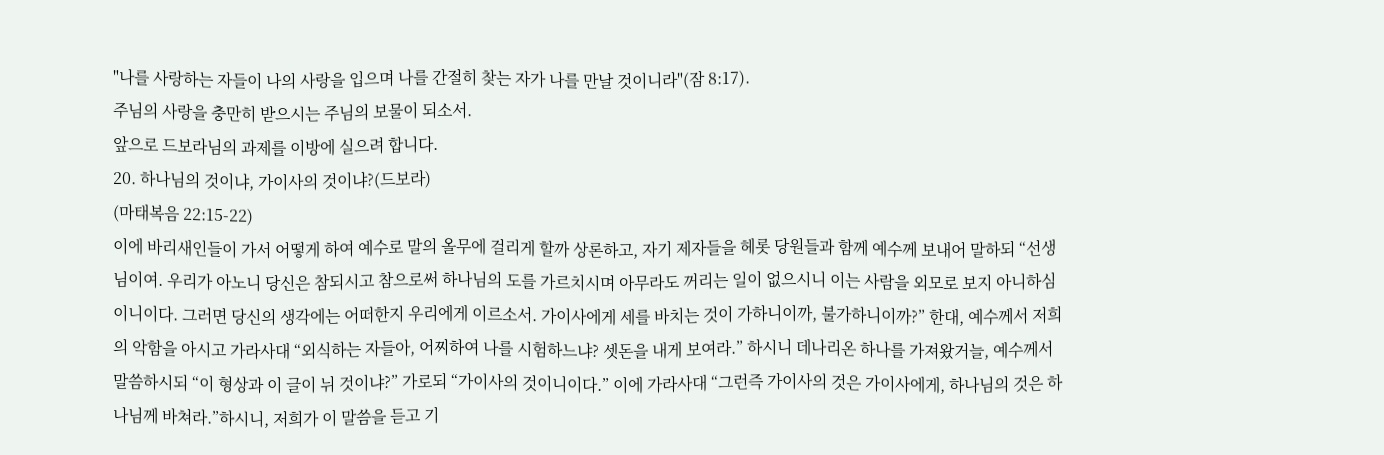"나를 사랑하는 자들이 나의 사랑을 입으며 나를 간절히 찾는 자가 나를 만날 것이니라"(잠 8:17).
주님의 사랑을 충만히 받으시는 주님의 보물이 되소서.
앞으로 드보라님의 과제를 이방에 실으려 합니다.
20. 하나님의 것이냐, 가이사의 것이냐?(드보라)
(마태복음 22:15-22)
이에 바리새인들이 가서 어떻게 하여 예수로 말의 올무에 걸리게 할까 상론하고, 자기 제자들을 헤롯 당원들과 함께 예수께 보내어 말하되 “선생님이여. 우리가 아노니 당신은 참되시고 참으로써 하나님의 도를 가르치시며 아무라도 꺼리는 일이 없으시니 이는 사람을 외모로 보지 아니하심이니이다. 그러면 당신의 생각에는 어떠한지 우리에게 이르소서. 가이사에게 세를 바치는 것이 가하니이까, 불가하니이까?” 한대, 예수께서 저희의 악함을 아시고 가라사대 “외식하는 자들아, 어찌하여 나를 시험하느냐? 셋돈을 내게 보여라.” 하시니 데나리온 하나를 가져왔거늘, 예수께서 말씀하시되 “이 형상과 이 글이 뉘 것이냐?” 가로되 “가이사의 것이니이다.” 이에 가라사대 “그런즉 가이사의 것은 가이사에게, 하나님의 것은 하나님께 바쳐라.”하시니, 저희가 이 말씀을 듣고 기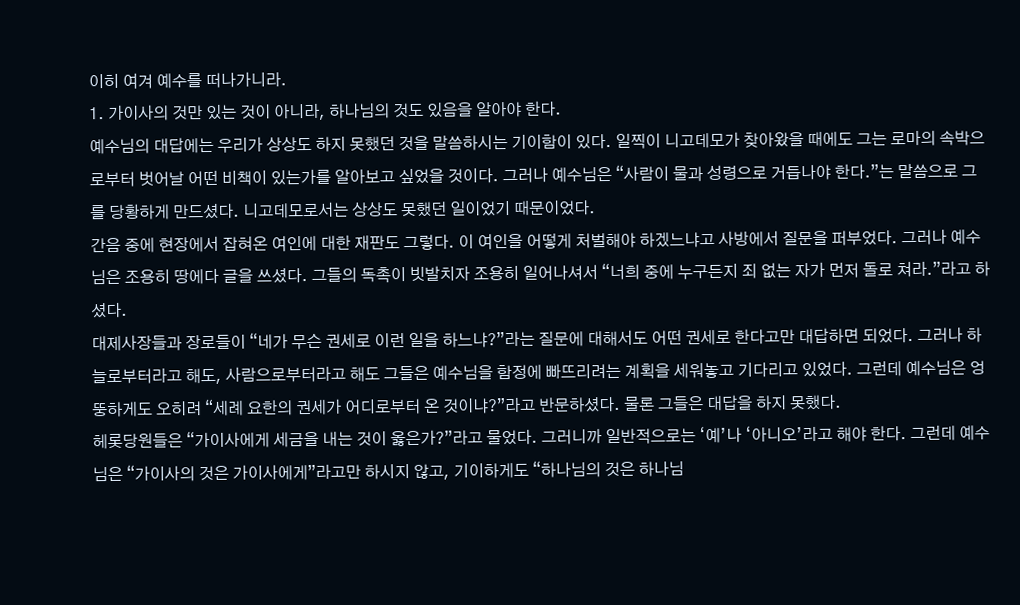이히 여겨 예수를 떠나가니라.
1. 가이사의 것만 있는 것이 아니라, 하나님의 것도 있음을 알아야 한다.
예수님의 대답에는 우리가 상상도 하지 못했던 것을 말씀하시는 기이함이 있다. 일찍이 니고데모가 찾아왔을 때에도 그는 로마의 속박으로부터 벗어날 어떤 비책이 있는가를 알아보고 싶었을 것이다. 그러나 예수님은 “사람이 물과 성령으로 거듭나야 한다.”는 말씀으로 그를 당황하게 만드셨다. 니고데모로서는 상상도 못했던 일이었기 때문이었다.
간음 중에 현장에서 잡혀온 여인에 대한 재판도 그렇다. 이 여인을 어떻게 처벌해야 하겠느냐고 사방에서 질문을 퍼부었다. 그러나 예수님은 조용히 땅에다 글을 쓰셨다. 그들의 독촉이 빗발치자 조용히 일어나셔서 “너희 중에 누구든지 죄 없는 자가 먼저 돌로 쳐라.”라고 하셨다.
대제사장들과 장로들이 “네가 무슨 권세로 이런 일을 하느냐?”라는 질문에 대해서도 어떤 권세로 한다고만 대답하면 되었다. 그러나 하늘로부터라고 해도, 사람으로부터라고 해도 그들은 예수님을 함정에 빠뜨리려는 계획을 세워놓고 기다리고 있었다. 그런데 예수님은 엉뚱하게도 오히려 “세례 요한의 권세가 어디로부터 온 것이냐?”라고 반문하셨다. 물론 그들은 대답을 하지 못했다.
헤롯당원들은 “가이사에게 세금을 내는 것이 옳은가?”라고 물었다. 그러니까 일반적으로는 ‘예’나 ‘아니오’라고 해야 한다. 그런데 예수님은 “가이사의 것은 가이사에게”라고만 하시지 않고, 기이하게도 “하나님의 것은 하나님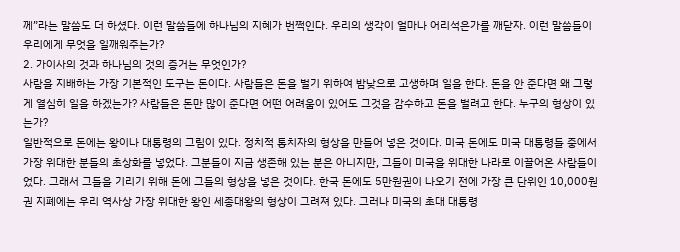께”라는 말씀도 더 하셨다. 이런 말씀들에 하나님의 지혜가 번쩍인다. 우리의 생각이 얼마나 어리석은가를 깨닫자. 이런 말씀들이 우리에게 무엇을 일깨워주는가?
2. 가이사의 것과 하나님의 것의 증거는 무엇인가?
사람을 지배하는 가장 기본적인 도구는 돈이다. 사람들은 돈을 벌기 위하여 밤낮으로 고생하며 일을 한다. 돈을 안 준다면 왜 그렇게 열심히 일을 하겠는가? 사람들은 돈만 많이 준다면 어떤 어려움이 있어도 그것을 감수하고 돈을 벌려고 한다. 누구의 형상이 있는가?
일반적으로 돈에는 왕이나 대통령의 그림이 있다. 정치적 통치자의 형상을 만들어 넣은 것이다. 미국 돈에도 미국 대통령들 중에서 가장 위대한 분들의 초상화를 넣었다. 그분들이 지금 생존해 있는 분은 아니지만, 그들이 미국을 위대한 나라로 이끌어온 사람들이었다. 그래서 그들을 기리기 위해 돈에 그들의 형상을 넣은 것이다. 한국 돈에도 5만원권이 나오기 전에 가장 큰 단위인 10,000원권 지폐에는 우리 역사상 가장 위대한 왕인 세종대왕의 형상이 그려져 있다. 그러나 미국의 초대 대통령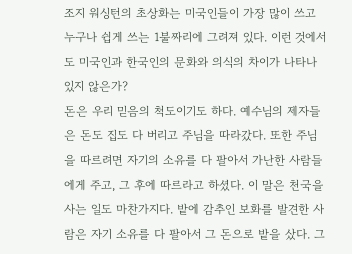조지 워싱턴의 초상화는 미국인들이 가장 많이 쓰고 누구나 쉽게 쓰는 1불짜리에 그려져 있다. 이런 것에서도 미국인과 한국인의 문화와 의식의 차이가 나타나 있지 않은가?
돈은 우리 믿음의 척도이기도 하다. 예수님의 제자들은 돈도 집도 다 버리고 주님을 따라갔다. 또한 주님을 따르려면 자기의 소유를 다 팔아서 가난한 사람들에게 주고, 그 후에 따르라고 하셨다. 이 말은 천국을 사는 일도 마찬가지다. 밭에 감추인 보화를 발견한 사람은 자기 소유를 다 팔아서 그 돈으로 밭을 샀다. 그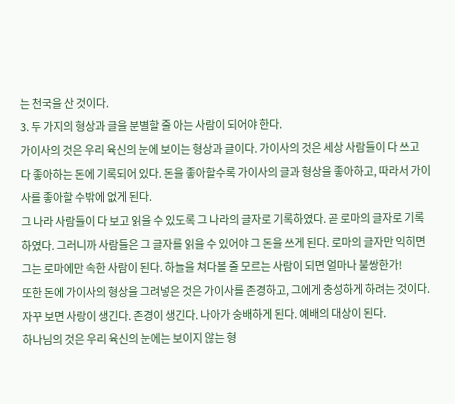는 천국을 산 것이다.
3. 두 가지의 형상과 글을 분별할 줄 아는 사람이 되어야 한다.
가이사의 것은 우리 육신의 눈에 보이는 형상과 글이다. 가이사의 것은 세상 사람들이 다 쓰고 다 좋아하는 돈에 기록되어 있다. 돈을 좋아할수록 가이사의 글과 형상을 좋아하고, 따라서 가이사를 좋아할 수밖에 없게 된다.
그 나라 사람들이 다 보고 읽을 수 있도록 그 나라의 글자로 기록하였다. 곧 로마의 글자로 기록하였다. 그러니까 사람들은 그 글자를 읽을 수 있어야 그 돈을 쓰게 된다. 로마의 글자만 익히면 그는 로마에만 속한 사람이 된다. 하늘을 쳐다볼 줄 모르는 사람이 되면 얼마나 불쌍한가!
또한 돈에 가이사의 형상을 그려넣은 것은 가이사를 존경하고, 그에게 충성하게 하려는 것이다. 자꾸 보면 사랑이 생긴다. 존경이 생긴다. 나아가 숭배하게 된다. 예배의 대상이 된다.
하나님의 것은 우리 육신의 눈에는 보이지 않는 형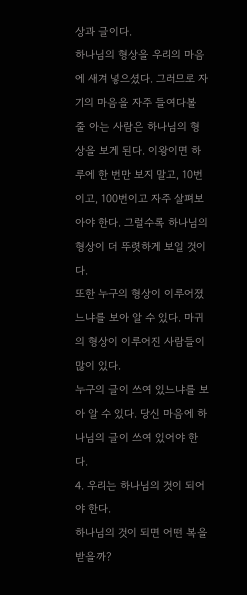상과 글이다.
하나님의 형상을 우리의 마음에 새겨 넣으셨다. 그러므로 자기의 마음을 자주 들여다볼 줄 아는 사람은 하나님의 형상을 보게 된다. 이왕이면 하루에 한 번만 보지 말고, 10번이고, 100번이고 자주 살펴보아야 한다. 그럴수록 하나님의 형상이 더 뚜렷하게 보일 것이다.
또한 누구의 형상이 이루어졌느냐를 보아 알 수 있다. 마귀의 형상이 이루어진 사람들이 많이 있다.
누구의 글이 쓰여 있느냐를 보아 알 수 있다. 당신 마음에 하나님의 글이 쓰여 있어야 한다.
4. 우리는 하나님의 것이 되어야 한다.
하나님의 것이 되면 어떤 복을 받을까?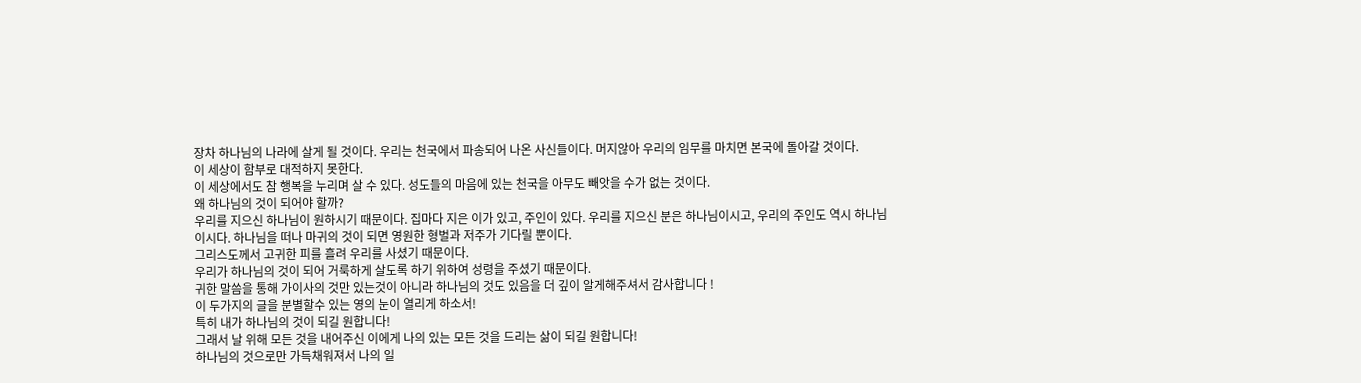장차 하나님의 나라에 살게 될 것이다. 우리는 천국에서 파송되어 나온 사신들이다. 머지않아 우리의 임무를 마치면 본국에 돌아갈 것이다.
이 세상이 함부로 대적하지 못한다.
이 세상에서도 참 행복을 누리며 살 수 있다. 성도들의 마음에 있는 천국을 아무도 빼앗을 수가 없는 것이다.
왜 하나님의 것이 되어야 할까?
우리를 지으신 하나님이 원하시기 때문이다. 집마다 지은 이가 있고, 주인이 있다. 우리를 지으신 분은 하나님이시고, 우리의 주인도 역시 하나님이시다. 하나님을 떠나 마귀의 것이 되면 영원한 형벌과 저주가 기다릴 뿐이다.
그리스도께서 고귀한 피를 흘려 우리를 사셨기 때문이다.
우리가 하나님의 것이 되어 거룩하게 살도록 하기 위하여 성령을 주셨기 때문이다.
귀한 말씀을 통해 가이사의 것만 있는것이 아니라 하나님의 것도 있음을 더 깊이 알게해주셔서 감사합니다 !
이 두가지의 글을 분별할수 있는 영의 눈이 열리게 하소서!
특히 내가 하나님의 것이 되길 원합니다!
그래서 날 위해 모든 것을 내어주신 이에게 나의 있는 모든 것을 드리는 삶이 되길 원합니다!
하나님의 것으로만 가득채워져서 나의 일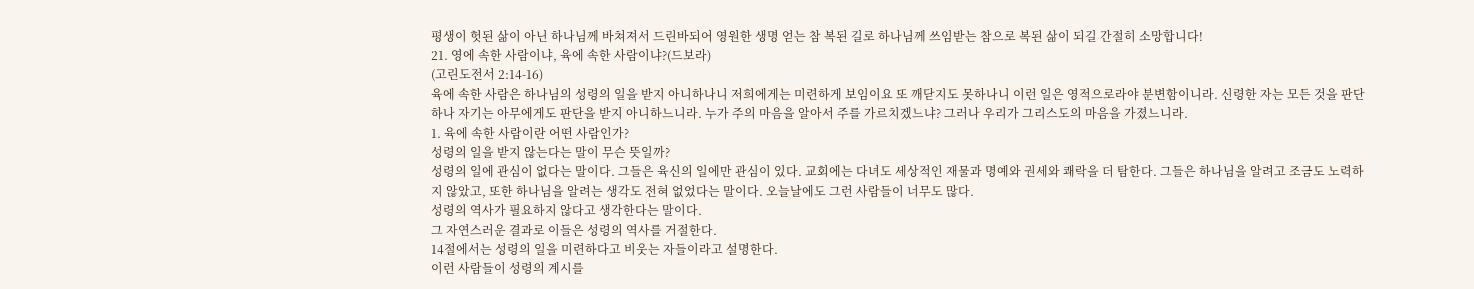평생이 헛된 삶이 아닌 하나님께 바쳐져서 드린바되어 영원한 생명 얻는 참 복된 길로 하나님께 쓰임받는 참으로 복된 삶이 되길 간절히 소망합니다!
21. 영에 속한 사람이냐, 육에 속한 사람이냐?(드보라)
(고린도전서 2:14-16)
육에 속한 사람은 하나님의 성령의 일을 받지 아니하나니 저희에게는 미련하게 보임이요 또 깨닫지도 못하나니 이런 일은 영적으로라야 분변함이니라. 신령한 자는 모든 것을 판단하나 자기는 아무에게도 판단을 받지 아니하느니라. 누가 주의 마음을 알아서 주를 가르치겠느냐? 그러나 우리가 그리스도의 마음을 가졌느니라.
1. 육에 속한 사람이란 어떤 사람인가?
성령의 일을 받지 않는다는 말이 무슨 뜻일까?
성령의 일에 관심이 없다는 말이다. 그들은 육신의 일에만 관심이 있다. 교회에는 다녀도 세상적인 재물과 명예와 권세와 쾌락을 더 탐한다. 그들은 하나님을 알려고 조금도 노력하지 않았고, 또한 하나님을 알려는 생각도 전혀 없었다는 말이다. 오늘날에도 그런 사람들이 너무도 많다.
성령의 역사가 필요하지 않다고 생각한다는 말이다.
그 자연스러운 결과로 이들은 성령의 역사를 거절한다.
14절에서는 성령의 일을 미련하다고 비웃는 자들이라고 설명한다.
이런 사람들이 성령의 계시를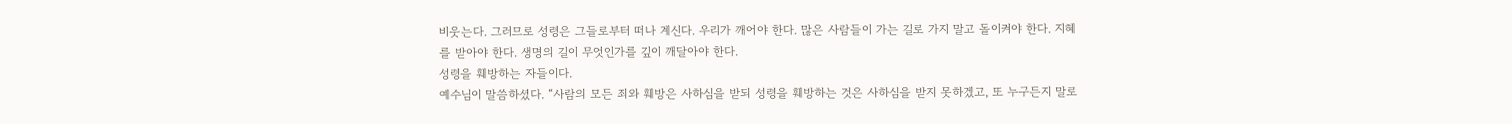비웃는다. 그러므로 성령은 그들로부터 떠나 계신다. 우리가 깨어야 한다. 많은 사람들이 가는 길로 가지 말고 돌이켜야 한다. 지혜를 받아야 한다. 생명의 길이 무엇인가를 깊이 깨달아야 한다.
성령을 훼방하는 자들이다.
예수님이 말씀하셨다. “사람의 모든 죄와 훼방은 사하심을 받되 성령을 훼방하는 것은 사하심을 받지 못하겠고, 또 누구든지 말로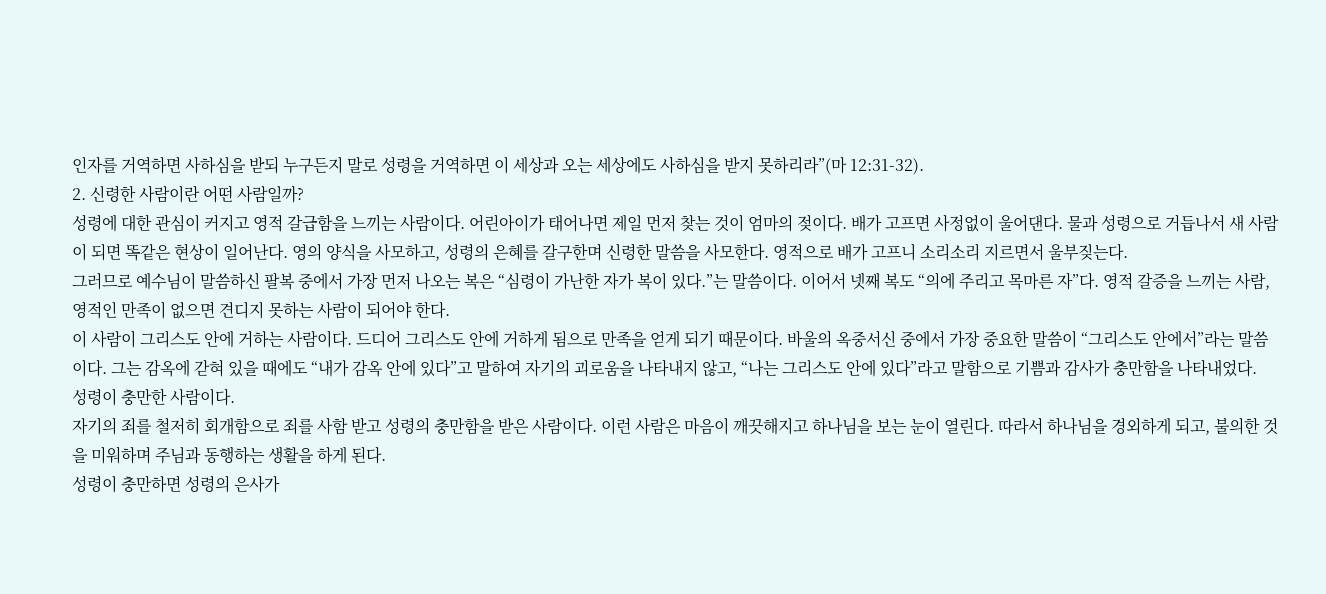인자를 거역하면 사하심을 받되 누구든지 말로 성령을 거역하면 이 세상과 오는 세상에도 사하심을 받지 못하리라”(마 12:31-32).
2. 신령한 사람이란 어떤 사람일까?
성령에 대한 관심이 커지고 영적 갈급함을 느끼는 사람이다. 어린아이가 태어나면 제일 먼저 찾는 것이 엄마의 젖이다. 배가 고프면 사정없이 울어댄다. 물과 성령으로 거듭나서 새 사람이 되면 똑같은 현상이 일어난다. 영의 양식을 사모하고, 성령의 은혜를 갈구한며 신령한 말씀을 사모한다. 영적으로 배가 고프니 소리소리 지르면서 울부짖는다.
그러므로 예수님이 말씀하신 팔복 중에서 가장 먼저 나오는 복은 “심령이 가난한 자가 복이 있다.”는 말씀이다. 이어서 넷째 복도 “의에 주리고 목마른 자”다. 영적 갈증을 느끼는 사람, 영적인 만족이 없으면 견디지 못하는 사람이 되어야 한다.
이 사람이 그리스도 안에 거하는 사람이다. 드디어 그리스도 안에 거하게 됨으로 만족을 얻게 되기 때문이다. 바울의 옥중서신 중에서 가장 중요한 말씀이 “그리스도 안에서”라는 말씀이다. 그는 감옥에 갇혀 있을 때에도 “내가 감옥 안에 있다”고 말하여 자기의 괴로움을 나타내지 않고, “나는 그리스도 안에 있다”라고 말함으로 기쁨과 감사가 충만함을 나타내었다.
성령이 충만한 사람이다.
자기의 죄를 철저히 회개함으로 죄를 사함 받고 성령의 충만함을 받은 사람이다. 이런 사람은 마음이 깨끗해지고 하나님을 보는 눈이 열린다. 따라서 하나님을 경외하게 되고, 불의한 것을 미워하며 주님과 동행하는 생활을 하게 된다.
성령이 충만하면 성령의 은사가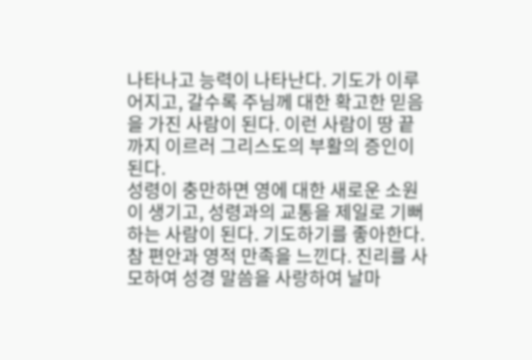나타나고 능력이 나타난다. 기도가 이루어지고, 갈수록 주님께 대한 확고한 믿음을 가진 사람이 된다. 이런 사람이 땅 끝까지 이르러 그리스도의 부활의 증인이 된다.
성령이 충만하면 영에 대한 새로운 소원이 생기고, 성령과의 교통을 제일로 기뻐하는 사람이 된다. 기도하기를 좋아한다. 참 편안과 영적 만족을 느낀다. 진리를 사모하여 성경 말씀을 사랑하여 날마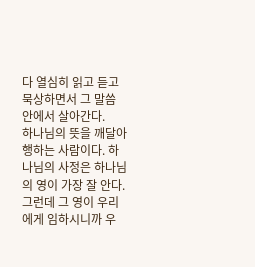다 열심히 읽고 듣고 묵상하면서 그 말씀 안에서 살아간다.
하나님의 뜻을 깨달아 행하는 사람이다. 하나님의 사정은 하나님의 영이 가장 잘 안다. 그런데 그 영이 우리에게 임하시니까 우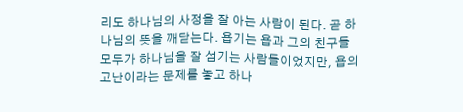리도 하나님의 사정을 잘 아는 사람이 된다. 곧 하나님의 뜻을 깨닫는다. 욥기는 욥과 그의 친구들 모두가 하나님을 잘 섬기는 사람들이었지만, 욥의 고난이라는 문제를 놓고 하나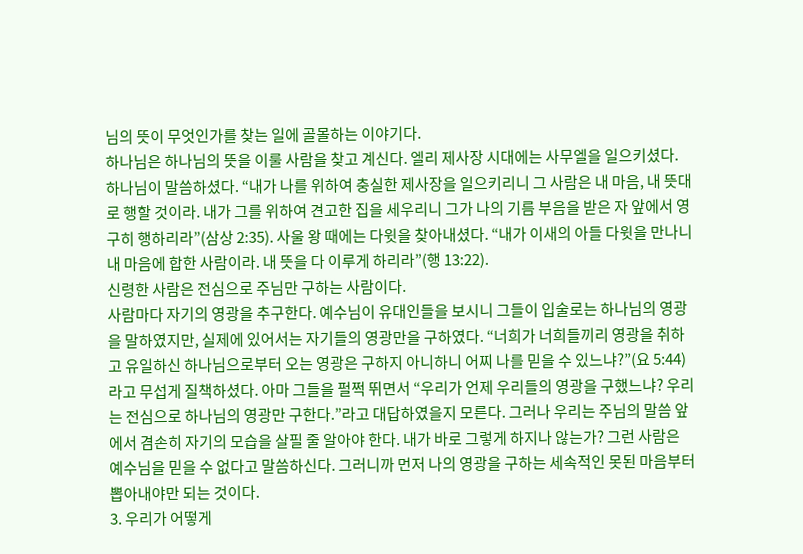님의 뜻이 무엇인가를 찾는 일에 골몰하는 이야기다.
하나님은 하나님의 뜻을 이룰 사람을 찾고 계신다. 엘리 제사장 시대에는 사무엘을 일으키셨다. 하나님이 말씀하셨다. “내가 나를 위하여 충실한 제사장을 일으키리니 그 사람은 내 마음, 내 뜻대로 행할 것이라. 내가 그를 위하여 견고한 집을 세우리니 그가 나의 기름 부음을 받은 자 앞에서 영구히 행하리라”(삼상 2:35). 사울 왕 때에는 다윗을 찾아내셨다. “내가 이새의 아들 다윗을 만나니 내 마음에 합한 사람이라. 내 뜻을 다 이루게 하리라”(행 13:22).
신령한 사람은 전심으로 주님만 구하는 사람이다.
사람마다 자기의 영광을 추구한다. 예수님이 유대인들을 보시니 그들이 입술로는 하나님의 영광을 말하였지만, 실제에 있어서는 자기들의 영광만을 구하였다. “너희가 너희들끼리 영광을 취하고 유일하신 하나님으로부터 오는 영광은 구하지 아니하니 어찌 나를 믿을 수 있느냐?”(요 5:44)라고 무섭게 질책하셨다. 아마 그들을 펄쩍 뛰면서 “우리가 언제 우리들의 영광을 구했느냐? 우리는 전심으로 하나님의 영광만 구한다.”라고 대답하였을지 모른다. 그러나 우리는 주님의 말씀 앞에서 겸손히 자기의 모습을 살필 줄 알아야 한다. 내가 바로 그렇게 하지나 않는가? 그런 사람은 예수님을 믿을 수 없다고 말씀하신다. 그러니까 먼저 나의 영광을 구하는 세속적인 못된 마음부터 뽑아내야만 되는 것이다.
3. 우리가 어떻게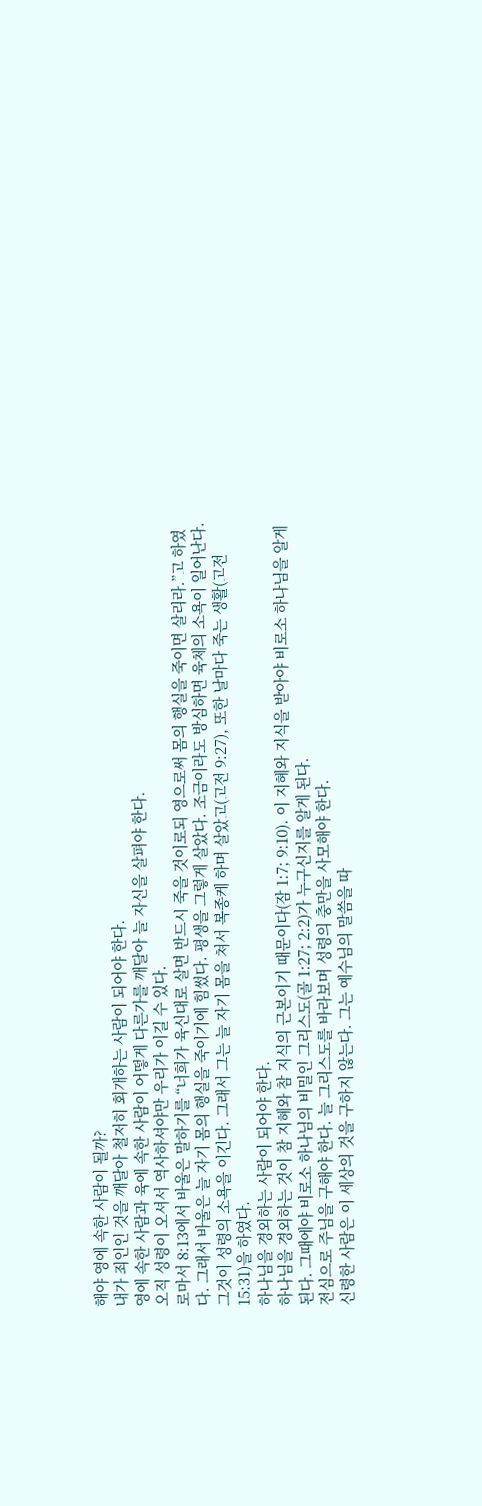해야 영에 속한 사람이 될까?
내가 죄인인 것을 깨달아 철저히 회개하는 사람이 되어야 한다.
영에 속한 사람과 육에 속한 사람이 어떻게 다른가를 깨달아 늘 자신을 살펴야 한다.
오직 성령이 오셔서 역사하셔야만 우리가 이길 수 있다.
로마서 8:13에서 바울은 말하기를 “너희가 육신대로 살면 반드시 죽을 것이로되 영으로써 몸의 행실을 죽이면 살리라.”고 하였다. 그래서 바울은 늘 자기 몸의 행실을 죽이기에 힘썼다. 평생을 그렇게 살았다. 조금이라도 방심하면 육체의 소욕이 일어난다. 그것이 성령의 소욕을 이긴다. 그래서 그는 늘 자기 몸을 쳐서 복종케 하며 살았고(고전 9:27), 또한 날마다 죽는 생활(고전 15:31)을 하였다.
하나님을 경외하는 사람이 되어야 한다.
하나님을 경외하는 것이 참 지혜와 참 지식의 근본이기 때문이다(잠 1:7; 9:10). 이 지혜와 지식을 받아야 비로소 하나님을 알게 된다. 그때에야 비로소 하나님의 비밀인 그리스도(골 1:27; 2:2)가 누구신지를 알게 된다.
전심으로 주님을 구해야 한다. 늘 그리스도를 바라보며 성령의 충만을 사모해야 한다.
신령한 사람은 이 세상의 것을 구하지 않는다. 그는 예수님의 말씀을 따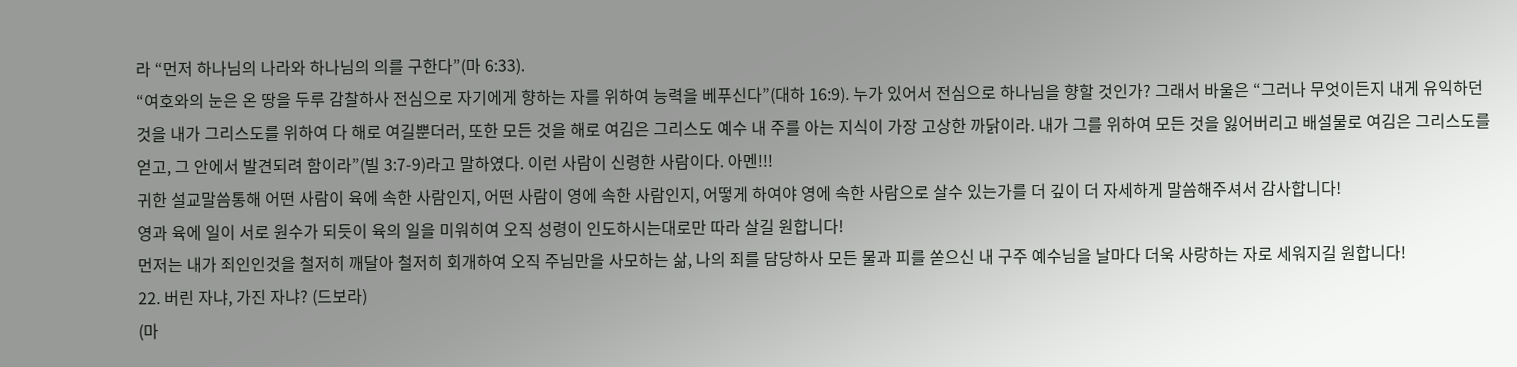라 “먼저 하나님의 나라와 하나님의 의를 구한다”(마 6:33).
“여호와의 눈은 온 땅을 두루 감찰하사 전심으로 자기에게 향하는 자를 위하여 능력을 베푸신다”(대하 16:9). 누가 있어서 전심으로 하나님을 향할 것인가? 그래서 바울은 “그러나 무엇이든지 내게 유익하던 것을 내가 그리스도를 위하여 다 해로 여길뿐더러, 또한 모든 것을 해로 여김은 그리스도 예수 내 주를 아는 지식이 가장 고상한 까닭이라. 내가 그를 위하여 모든 것을 잃어버리고 배설물로 여김은 그리스도를 얻고, 그 안에서 발견되려 함이라”(빌 3:7-9)라고 말하였다. 이런 사람이 신령한 사람이다. 아멘!!!
귀한 설교말씀통해 어떤 사람이 육에 속한 사람인지, 어떤 사람이 영에 속한 사람인지, 어떻게 하여야 영에 속한 사람으로 살수 있는가를 더 깊이 더 자세하게 말씀해주셔서 감사합니다!
영과 육에 일이 서로 원수가 되듯이 육의 일을 미워히여 오직 성령이 인도하시는대로만 따라 살길 원합니다!
먼저는 내가 죄인인것을 철저히 깨달아 철저히 회개하여 오직 주님만을 사모하는 삶, 나의 죄를 담당하사 모든 물과 피를 쏟으신 내 구주 예수님을 날마다 더욱 사랑하는 자로 세워지길 원합니다!
22. 버린 자냐, 가진 자냐? (드보라)
(마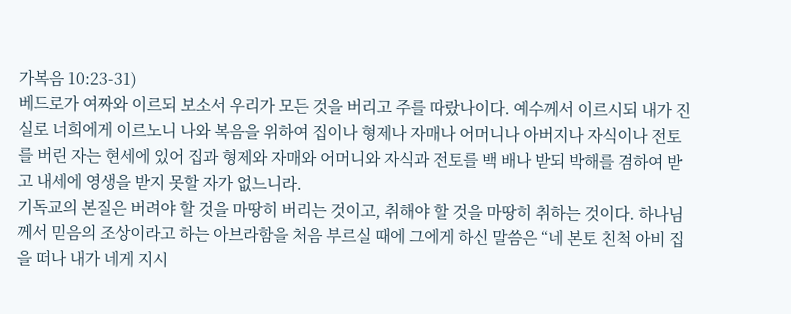가복음 10:23-31)
베드로가 여짜와 이르되 보소서 우리가 모든 것을 버리고 주를 따랐나이다. 예수께서 이르시되 내가 진실로 너희에게 이르노니 나와 복음을 위하여 집이나 형제나 자매나 어머니나 아버지나 자식이나 전토를 버린 자는 현세에 있어 집과 형제와 자매와 어머니와 자식과 전토를 백 배나 받되 박해를 겸하여 받고 내세에 영생을 받지 못할 자가 없느니라.
기독교의 본질은 버려야 할 것을 마땅히 버리는 것이고, 취해야 할 것을 마땅히 취하는 것이다. 하나님께서 믿음의 조상이라고 하는 아브라함을 처음 부르실 때에 그에게 하신 말씀은 “네 본토 친척 아비 집을 떠나 내가 네게 지시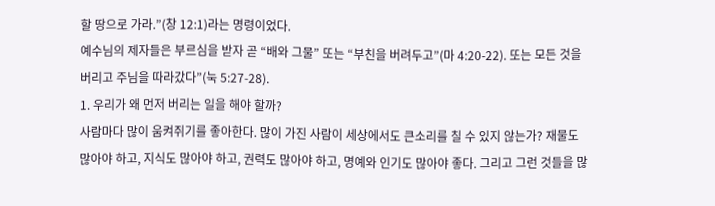할 땅으로 가라.”(창 12:1)라는 명령이었다.
예수님의 제자들은 부르심을 받자 곧 “배와 그물” 또는 “부친을 버려두고”(마 4:20-22). 또는 모든 것을 버리고 주님을 따라갔다”(눅 5:27-28).
1. 우리가 왜 먼저 버리는 일을 해야 할까?
사람마다 많이 움켜쥐기를 좋아한다. 많이 가진 사람이 세상에서도 큰소리를 칠 수 있지 않는가? 재물도 많아야 하고, 지식도 많아야 하고, 권력도 많아야 하고, 명예와 인기도 많아야 좋다. 그리고 그런 것들을 많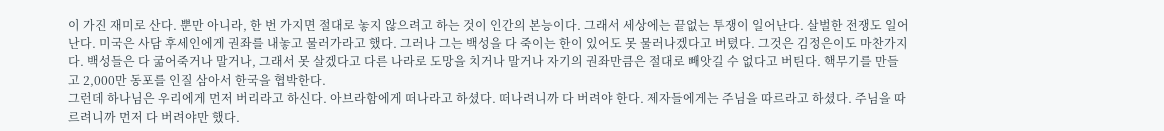이 가진 재미로 산다. 뿐만 아니라, 한 번 가지면 절대로 놓지 않으려고 하는 것이 인간의 본능이다. 그래서 세상에는 끝없는 투쟁이 일어난다. 살벌한 전쟁도 일어난다. 미국은 사담 후세인에게 권좌를 내놓고 물러가라고 했다. 그러나 그는 백성을 다 죽이는 한이 있어도 못 물러나겠다고 버텼다. 그것은 김정은이도 마찬가지다. 백성들은 다 굶어죽거나 말거나, 그래서 못 살겠다고 다른 나라로 도망을 치거나 말거나 자기의 권좌만큼은 절대로 빼앗길 수 없다고 버틴다. 핵무기를 만들고 2,000만 동포를 인질 삼아서 한국을 협박한다.
그런데 하나님은 우리에게 먼저 버리라고 하신다. 아브라함에게 떠나라고 하셨다. 떠나려니까 다 버려야 한다. 제자들에게는 주님을 따르라고 하셨다. 주님을 따르려니까 먼저 다 버려야만 했다.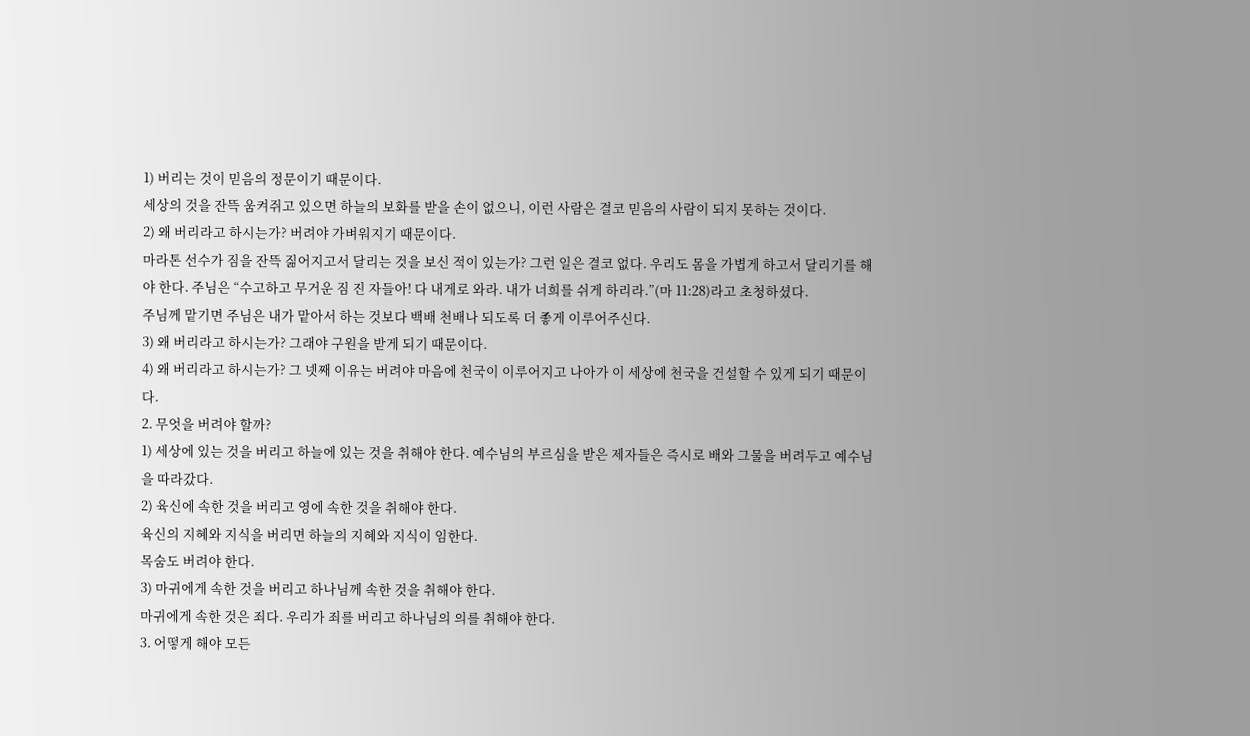1) 버리는 것이 믿음의 정문이기 때문이다.
세상의 것을 잔뜩 움켜쥐고 있으면 하늘의 보화를 받을 손이 없으니, 이런 사람은 결코 믿음의 사람이 되지 못하는 것이다.
2) 왜 버리라고 하시는가? 버려야 가벼워지기 때문이다.
마라톤 선수가 짐을 잔뜩 짊어지고서 달리는 것을 보신 적이 있는가? 그런 일은 결코 없다. 우리도 몸을 가볍게 하고서 달리기를 해야 한다. 주님은 “수고하고 무거운 짐 진 자들아! 다 내게로 와라. 내가 너희를 쉬게 하리라.”(마 11:28)라고 초청하셨다.
주님께 맡기면 주님은 내가 맡아서 하는 것보다 백배 천배나 되도록 더 좋게 이루어주신다.
3) 왜 버리라고 하시는가? 그래야 구원을 받게 되기 때문이다.
4) 왜 버리라고 하시는가? 그 넷째 이유는 버려야 마음에 천국이 이루어지고 나아가 이 세상에 천국을 건설할 수 있게 되기 때문이다.
2. 무엇을 버려야 할까?
1) 세상에 있는 것을 버리고 하늘에 있는 것을 취해야 한다. 예수님의 부르심을 받은 제자들은 즉시로 배와 그물을 버려두고 예수님을 따라갔다.
2) 육신에 속한 것을 버리고 영에 속한 것을 취해야 한다.
육신의 지혜와 지식을 버리면 하늘의 지혜와 지식이 임한다.
목숨도 버려야 한다.
3) 마귀에게 속한 것을 버리고 하나님께 속한 것을 취해야 한다.
마귀에게 속한 것은 죄다. 우리가 죄를 버리고 하나님의 의를 취해야 한다.
3. 어떻게 해야 모든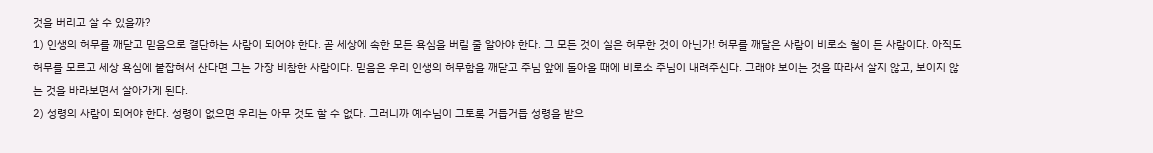것을 버리고 살 수 있을까?
1) 인생의 허무를 깨닫고 믿음으로 결단하는 사람이 되어야 한다. 곧 세상에 속한 모든 욕심을 버릴 줄 알아야 한다. 그 모든 것이 실은 허무한 것이 아닌가! 허무를 깨달은 사람이 비로소 철이 든 사람이다. 아직도 허무를 모르고 세상 욕심에 붙잡혀서 산다면 그는 가장 비참한 사람이다. 믿음은 우리 인생의 허무함을 깨닫고 주님 앞에 돌아올 때에 비로소 주님이 내려주신다. 그래야 보이는 것을 따라서 살지 않고, 보이지 않는 것을 바라보면서 살아가게 된다.
2) 성령의 사람이 되어야 한다. 성령이 없으면 우리는 아무 것도 할 수 없다. 그러니까 예수님이 그토록 거듭거듭 성령을 받으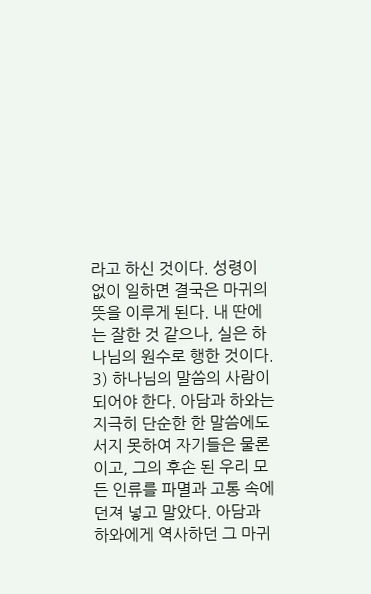라고 하신 것이다. 성령이 없이 일하면 결국은 마귀의 뜻을 이루게 된다. 내 딴에는 잘한 것 같으나, 실은 하나님의 원수로 행한 것이다.
3) 하나님의 말씀의 사람이 되어야 한다. 아담과 하와는 지극히 단순한 한 말씀에도 서지 못하여 자기들은 물론이고, 그의 후손 된 우리 모든 인류를 파멸과 고통 속에 던져 넣고 말았다. 아담과 하와에게 역사하던 그 마귀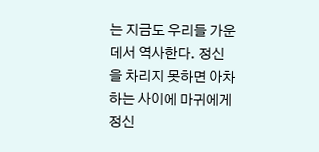는 지금도 우리들 가운데서 역사한다. 정신을 차리지 못하면 아차 하는 사이에 마귀에게 정신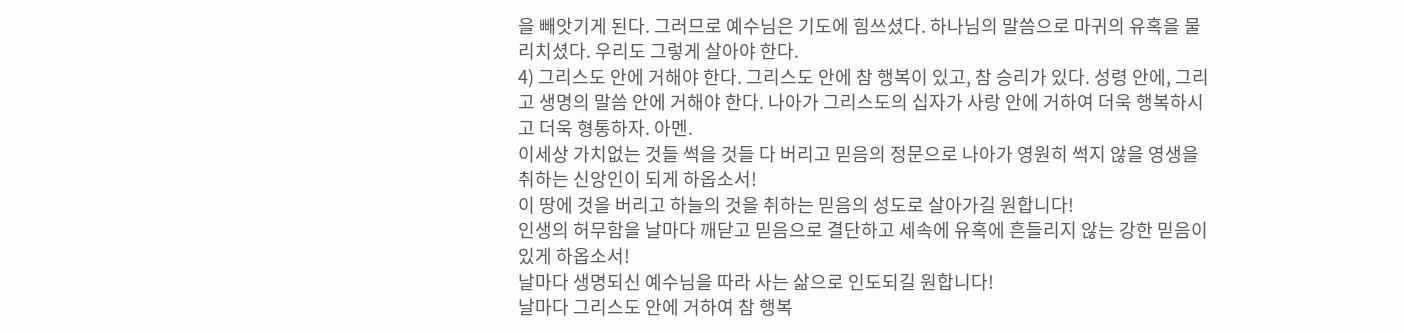을 빼앗기게 된다. 그러므로 예수님은 기도에 힘쓰셨다. 하나님의 말씀으로 마귀의 유혹을 물리치셨다. 우리도 그렇게 살아야 한다.
4) 그리스도 안에 거해야 한다. 그리스도 안에 참 행복이 있고, 참 승리가 있다. 성령 안에, 그리고 생명의 말씀 안에 거해야 한다. 나아가 그리스도의 십자가 사랑 안에 거하여 더욱 행복하시고 더욱 형통하자. 아멘.
이세상 가치없는 것들 썩을 것들 다 버리고 믿음의 정문으로 나아가 영원히 썩지 않을 영생을 취하는 신앙인이 되게 하옵소서!
이 땅에 것을 버리고 하늘의 것을 취하는 믿음의 성도로 살아가길 원합니다!
인생의 허무함을 날마다 깨닫고 믿음으로 결단하고 세속에 유혹에 흔들리지 않는 강한 믿음이 있게 하옵소서!
날마다 생명되신 예수님을 따라 사는 삶으로 인도되길 원합니다!
날마다 그리스도 안에 거하여 참 행복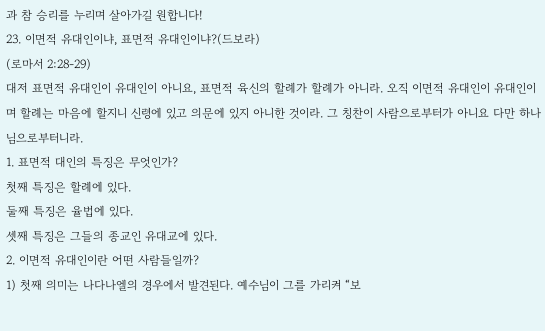과 참 승리를 누리며 살아가길 원합니다!
23. 이면적 유대인이냐, 표면적 유대인이냐?(드보라)
(로마서 2:28-29)
대저 표면적 유대인이 유대인이 아니요, 표면적 육신의 할례가 할례가 아니라. 오직 이면적 유대인이 유대인이며 할례는 마음에 할지니 신령에 있고 의문에 있지 아니한 것이라. 그 칭찬이 사람으로부터가 아니요 다만 하나님으로부터니라.
1. 표면적 대인의 특징은 무엇인가?
첫째 특징은 할례에 있다.
둘째 특징은 율법에 있다.
셋째 특징은 그들의 종교인 유대교에 있다.
2. 이면적 유대인이란 어떤 사람들일까?
1) 첫째 의미는 나다나엘의 경우에서 발견된다. 예수님이 그를 가리켜 “보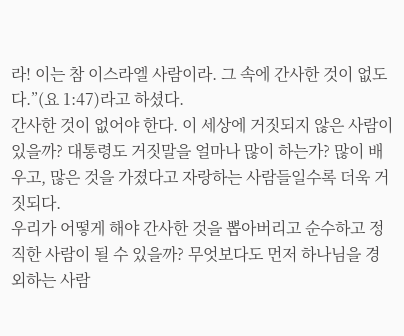라! 이는 참 이스라엘 사람이라. 그 속에 간사한 것이 없도다.”(요 1:47)라고 하셨다.
간사한 것이 없어야 한다. 이 세상에 거짓되지 않은 사람이 있을까? 대통령도 거짓말을 얼마나 많이 하는가? 많이 배우고, 많은 것을 가졌다고 자랑하는 사람들일수록 더욱 거짓되다.
우리가 어떻게 해야 간사한 것을 뽑아버리고 순수하고 정직한 사람이 될 수 있을까? 무엇보다도 먼저 하나님을 경외하는 사람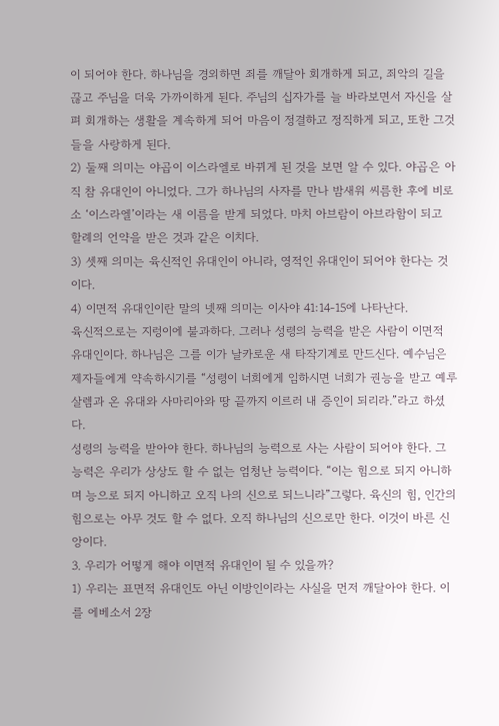이 되어야 한다. 하나님을 경외하면 죄를 깨달아 회개하게 되고, 죄악의 길을 끊고 주님을 더욱 가까이하게 된다. 주님의 십자가를 늘 바라보면서 자신을 살펴 회개하는 생활을 계속하게 되어 마음이 정결하고 정직하게 되고, 또한 그것들을 사랑하게 된다.
2) 둘째 의미는 야곱이 이스라엘로 바뀌게 된 것을 보면 알 수 있다. 야곱은 아직 참 유대인이 아니었다. 그가 하나님의 사자를 만나 밤새워 씨름한 후에 비로소 ‘이스라엘’이라는 새 이름을 받게 되었다. 마치 아브람이 아브라함이 되고 할례의 언약을 받은 것과 같은 이치다.
3) 셋째 의미는 육신적인 유대인이 아니라, 영적인 유대인이 되어야 한다는 것이다.
4) 이면적 유대인이란 말의 넷째 의미는 이사야 41:14-15에 나타난다.
육신적으로는 지렁이에 불과하다. 그러나 성령의 능력을 받은 사람이 이면적 유대인이다. 하나님은 그를 이가 날카로운 새 타작기계로 만드신다. 예수님은 제자들에게 약속하시기를 “성령이 너희에게 임하시면 너희가 권능을 받고 예루살렘과 온 유대와 사마리아와 땅 끝까지 이르러 내 증인이 되리라.”라고 하셨다.
성령의 능력을 받아야 한다. 하나님의 능력으로 사는 사람이 되어야 한다. 그 능력은 우리가 상상도 할 수 없는 엄청난 능력이다. “이는 힘으로 되지 아니하며 능으로 되지 아니하고 오직 나의 신으로 되느니라”그렇다. 육신의 힘, 인간의 힘으로는 아무 것도 할 수 없다. 오직 하나님의 신으로만 한다. 이것이 바른 신앙이다.
3. 우리가 어떻게 해야 이면적 유대인이 될 수 있을까?
1) 우리는 표면적 유대인도 아닌 이방인이라는 사실을 먼저 깨달아야 한다. 이를 에베소서 2장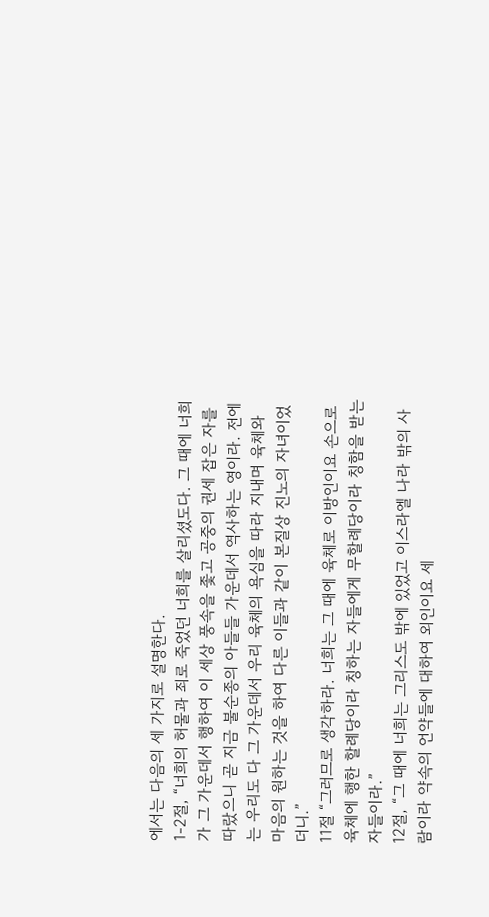에서는 다음의 세 가지로 설명한다.
1-2절, “너희의 허물과 죄로 죽었던 너희를 살리셨도다. 그 때에 너희가 그 가운데서 행하여 이 세상 풍속을 좇고 공중의 권세 잡은 자를 따랐으니 곧 지금 불순종의 아들들 가운데서 역사하는 영이라. 전에는 우리도 다 그 가운데서 우리 육체의 욕심을 따라 지내며 육체와 마음의 원하는 것을 하여 다른 이들과 같이 본질상 진노의 자녀이었더니.”
11절 “그러므로 생각하라. 너희는 그 때에 육체로 이방인이요 손으로 육체에 행한 할례당이라 칭하는 자들에게 무할례당이라 칭함을 받는 자들이라.”
12절, “그 때에 너희는 그리스도 밖에 있었고 이스라엘 나라 밖의 사람이라 약속의 언약들에 대하여 외인이요 세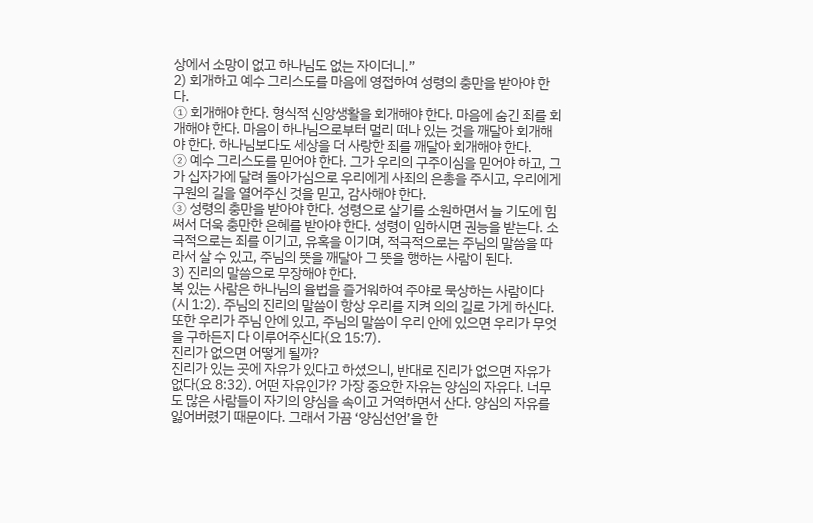상에서 소망이 없고 하나님도 없는 자이더니.”
2) 회개하고 예수 그리스도를 마음에 영접하여 성령의 충만을 받아야 한다.
① 회개해야 한다. 형식적 신앙생활을 회개해야 한다. 마음에 숨긴 죄를 회개해야 한다. 마음이 하나님으로부터 멀리 떠나 있는 것을 깨달아 회개해야 한다. 하나님보다도 세상을 더 사랑한 죄를 깨달아 회개해야 한다.
② 예수 그리스도를 믿어야 한다. 그가 우리의 구주이심을 믿어야 하고, 그가 십자가에 달려 돌아가심으로 우리에게 사죄의 은총을 주시고, 우리에게 구원의 길을 열어주신 것을 믿고, 감사해야 한다.
③ 성령의 충만을 받아야 한다. 성령으로 살기를 소원하면서 늘 기도에 힘써서 더욱 충만한 은혜를 받아야 한다. 성령이 임하시면 권능을 받는다. 소극적으로는 죄를 이기고, 유혹을 이기며, 적극적으로는 주님의 말씀을 따라서 살 수 있고, 주님의 뜻을 깨달아 그 뜻을 행하는 사람이 된다.
3) 진리의 말씀으로 무장해야 한다.
복 있는 사람은 하나님의 율법을 즐거워하여 주야로 묵상하는 사람이다(시 1:2). 주님의 진리의 말씀이 항상 우리를 지켜 의의 길로 가게 하신다. 또한 우리가 주님 안에 있고, 주님의 말씀이 우리 안에 있으면 우리가 무엇을 구하든지 다 이루어주신다(요 15:7).
진리가 없으면 어떻게 될까?
진리가 있는 곳에 자유가 있다고 하셨으니, 반대로 진리가 없으면 자유가 없다(요 8:32). 어떤 자유인가? 가장 중요한 자유는 양심의 자유다. 너무도 많은 사람들이 자기의 양심을 속이고 거역하면서 산다. 양심의 자유를 잃어버렸기 때문이다. 그래서 가끔 ‘양심선언’을 한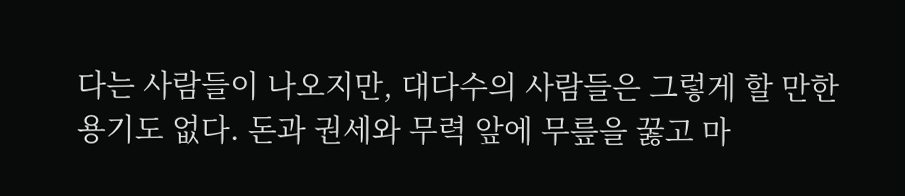다는 사람들이 나오지만, 대다수의 사람들은 그렇게 할 만한 용기도 없다. 돈과 권세와 무력 앞에 무릎을 꿇고 마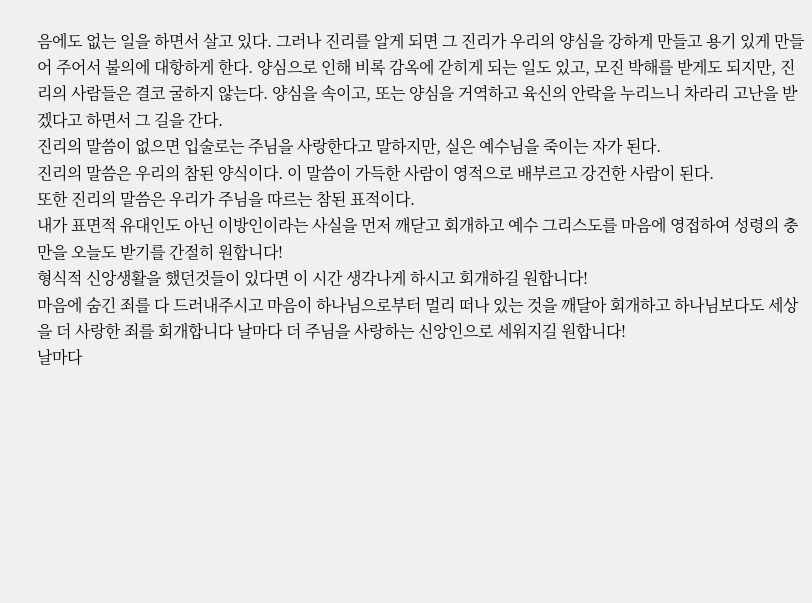음에도 없는 일을 하면서 살고 있다. 그러나 진리를 알게 되면 그 진리가 우리의 양심을 강하게 만들고 용기 있게 만들어 주어서 불의에 대항하게 한다. 양심으로 인해 비록 감옥에 갇히게 되는 일도 있고, 모진 박해를 받게도 되지만, 진리의 사람들은 결코 굴하지 않는다. 양심을 속이고, 또는 양심을 거역하고 육신의 안락을 누리느니 차라리 고난을 받겠다고 하면서 그 길을 간다.
진리의 말씀이 없으면 입술로는 주님을 사랑한다고 말하지만, 실은 예수님을 죽이는 자가 된다.
진리의 말씀은 우리의 참된 양식이다. 이 말씀이 가득한 사람이 영적으로 배부르고 강건한 사람이 된다.
또한 진리의 말씀은 우리가 주님을 따르는 참된 표적이다.
내가 표면적 유대인도 아닌 이방인이라는 사실을 먼저 깨닫고 회개하고 예수 그리스도를 마음에 영접하여 성령의 충만을 오늘도 받기를 간절히 원합니다!
형식적 신앙생활을 했던것들이 있다면 이 시간 생각나게 하시고 회개하길 원합니다!
마음에 숨긴 죄를 다 드러내주시고 마음이 하나님으로부터 멀리 떠나 있는 것을 깨달아 회개하고 하나님보다도 세상을 더 사랑한 죄를 회개합니다 날마다 더 주님을 사랑하는 신앙인으로 세워지길 원합니다!
날마다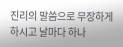진리의 말씀으로 무장하게 하시고 날마다 하나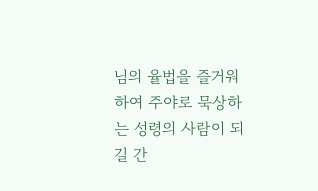님의 율법을 즐거워하여 주야로 묵상하는 성령의 사람이 되길 간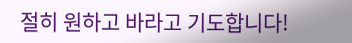절히 원하고 바라고 기도합니다!